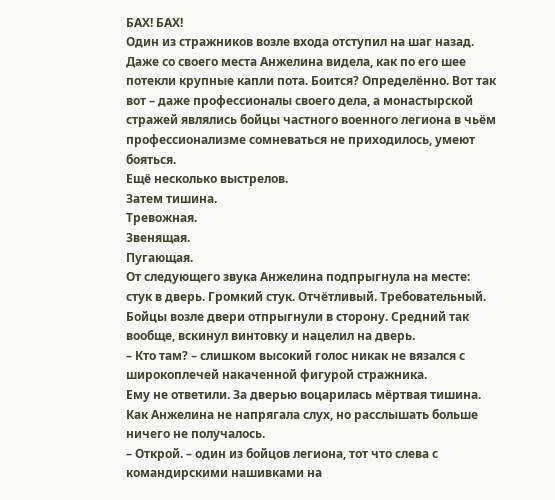БАХ! БАХ!
Один из стражников возле входа отступил на шаг назад. Даже со своего места Анжелина видела, как по его шее потекли крупные капли пота. Боится? Определённо. Вот так вот – даже профессионалы своего дела, а монастырской стражей являлись бойцы частного военного легиона в чьём профессионализме сомневаться не приходилось, умеют бояться.
Ещё несколько выстрелов.
Затем тишина.
Тревожная.
Звенящая.
Пугающая.
От следующего звука Анжелина подпрыгнула на месте: стук в дверь. Громкий стук. Отчётливый. Требовательный.
Бойцы возле двери отпрыгнули в сторону. Средний так вообще, вскинул винтовку и нацелил на дверь.
– Кто там? – слишком высокий голос никак не вязался с широкоплечей накаченной фигурой стражника.
Ему не ответили. За дверью воцарилась мёртвая тишина. Как Анжелина не напрягала слух, но расслышать больше ничего не получалось.
– Открой. – один из бойцов легиона, тот что слева с командирскими нашивками на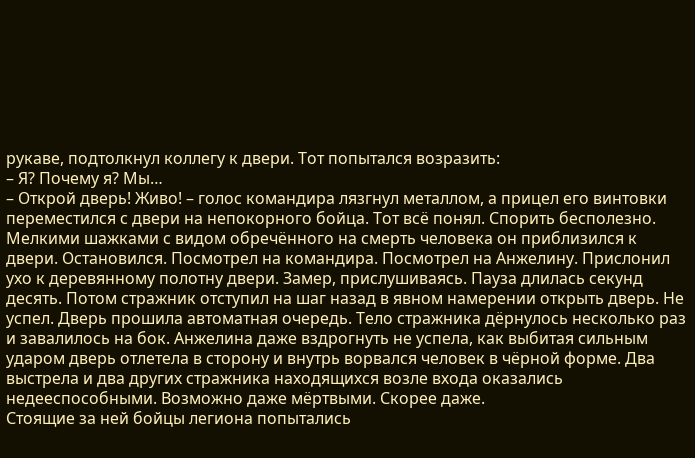рукаве, подтолкнул коллегу к двери. Тот попытался возразить:
– Я? Почему я? Мы…
– Открой дверь! Живо! – голос командира лязгнул металлом, а прицел его винтовки переместился с двери на непокорного бойца. Тот всё понял. Спорить бесполезно. Мелкими шажками с видом обречённого на смерть человека он приблизился к двери. Остановился. Посмотрел на командира. Посмотрел на Анжелину. Прислонил ухо к деревянному полотну двери. Замер, прислушиваясь. Пауза длилась секунд десять. Потом стражник отступил на шаг назад в явном намерении открыть дверь. Не успел. Дверь прошила автоматная очередь. Тело стражника дёрнулось несколько раз и завалилось на бок. Анжелина даже вздрогнуть не успела, как выбитая сильным ударом дверь отлетела в сторону и внутрь ворвался человек в чёрной форме. Два выстрела и два других стражника находящихся возле входа оказались недееспособными. Возможно даже мёртвыми. Скорее даже.
Стоящие за ней бойцы легиона попытались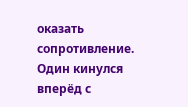оказать сопротивление. Один кинулся вперёд с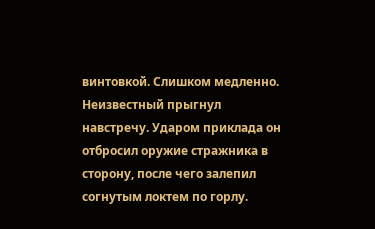винтовкой. Слишком медленно. Неизвестный прыгнул навстречу. Ударом приклада он отбросил оружие стражника в сторону, после чего залепил согнутым локтем по горлу.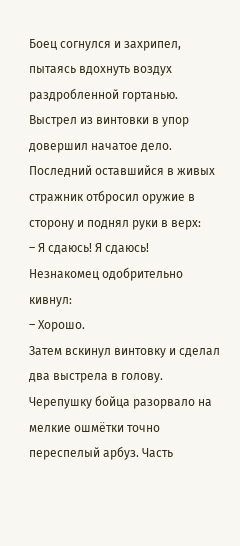Боец согнулся и захрипел, пытаясь вдохнуть воздух раздробленной гортанью. Выстрел из винтовки в упор довершил начатое дело. Последний оставшийся в живых стражник отбросил оружие в сторону и поднял руки в верх:
– Я сдаюсь! Я сдаюсь!
Незнакомец одобрительно кивнул:
– Хорошо.
Затем вскинул винтовку и сделал два выстрела в голову. Черепушку бойца разорвало на мелкие ошмётки точно переспелый арбуз. Часть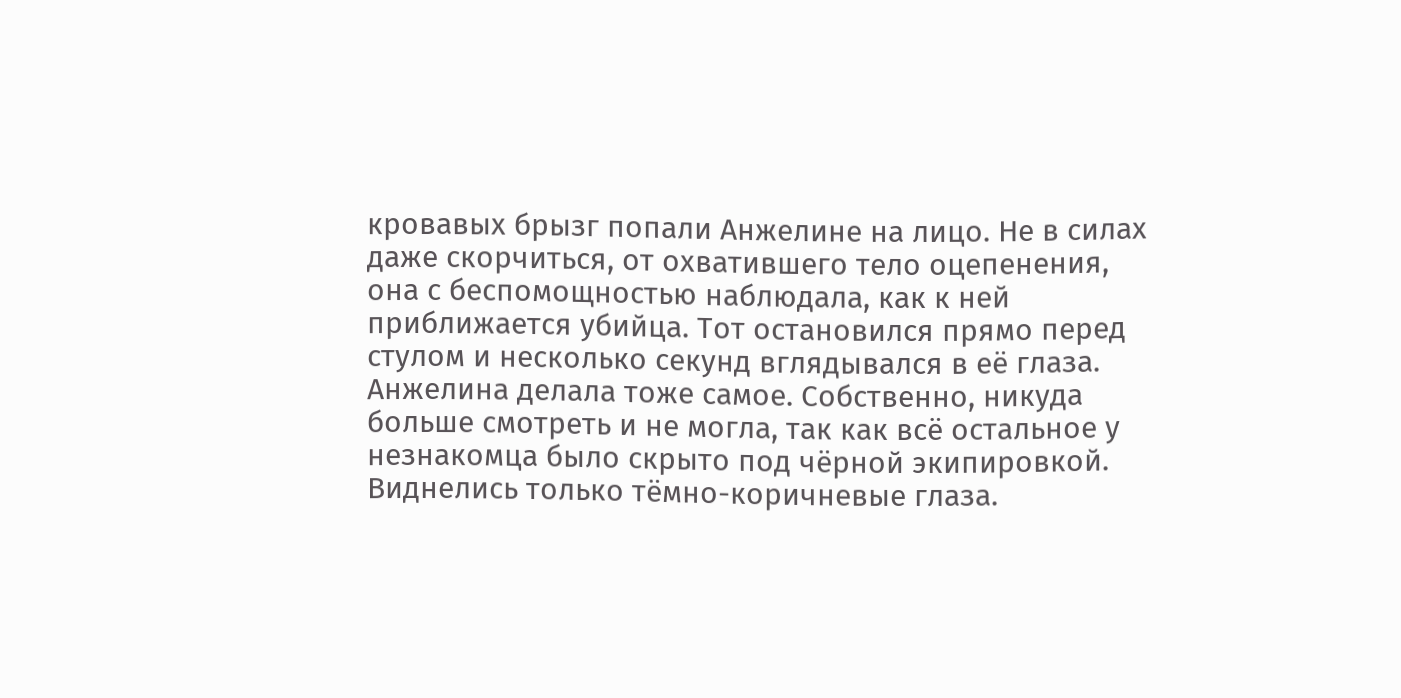кровавых брызг попали Анжелине на лицо. Не в силах даже скорчиться, от охватившего тело оцепенения, она с беспомощностью наблюдала, как к ней приближается убийца. Тот остановился прямо перед стулом и несколько секунд вглядывался в её глаза. Анжелина делала тоже самое. Собственно, никуда больше смотреть и не могла, так как всё остальное у незнакомца было скрыто под чёрной экипировкой. Виднелись только тёмно-коричневые глаза.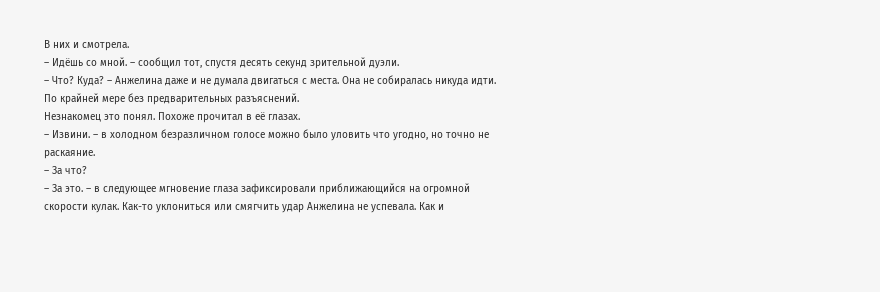В них и смотрела.
– Идёшь со мной. – сообщил тот, спустя десять секунд зрительной дуэли.
– Что? Куда? – Анжелина даже и не думала двигаться с места. Она не собиралась никуда идти. По крайней мере без предварительных разъяснений.
Незнакомец это понял. Похоже прочитал в её глазах.
– Извини. – в холодном безразличном голосе можно было уловить что угодно, но точно не раскаяние.
– За что?
– За это. – в следующее мгновение глаза зафиксировали приближающийся на огромной скорости кулак. Как-то уклониться или смягчить удар Анжелина не успевала. Как и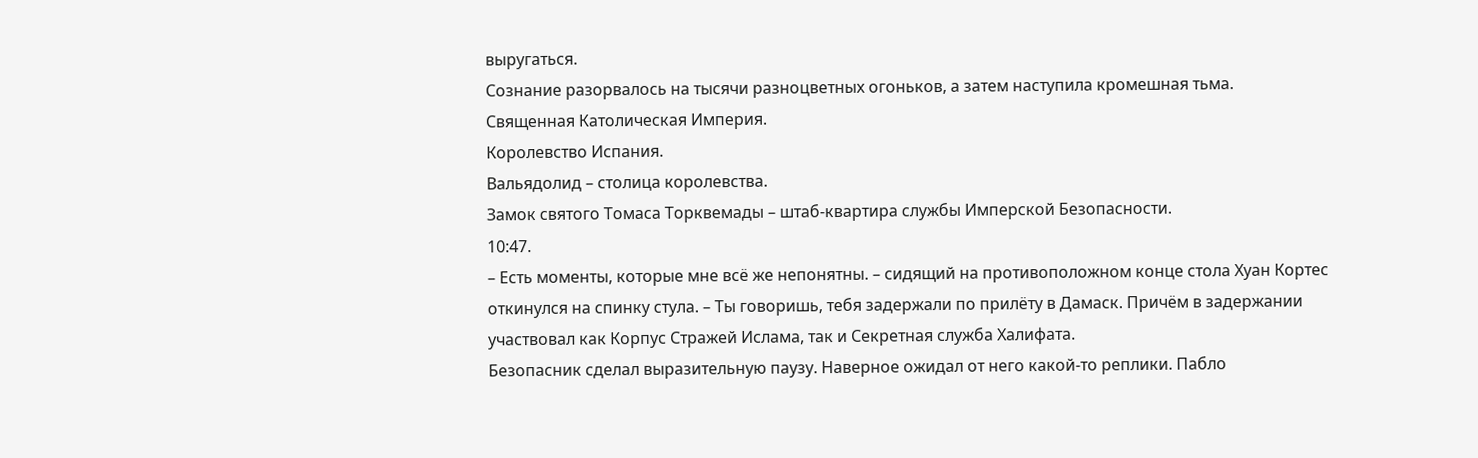выругаться.
Сознание разорвалось на тысячи разноцветных огоньков, а затем наступила кромешная тьма.
Священная Католическая Империя.
Королевство Испания.
Вальядолид – столица королевства.
Замок святого Томаса Торквемады – штаб-квартира службы Имперской Безопасности.
10:47.
– Есть моменты, которые мне всё же непонятны. – сидящий на противоположном конце стола Хуан Кортес откинулся на спинку стула. – Ты говоришь, тебя задержали по прилёту в Дамаск. Причём в задержании участвовал как Корпус Стражей Ислама, так и Секретная служба Халифата.
Безопасник сделал выразительную паузу. Наверное ожидал от него какой-то реплики. Пабло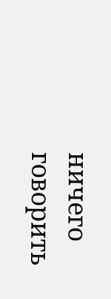ничего говорить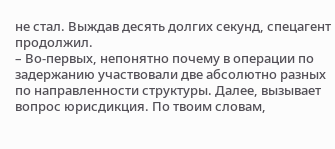не стал. Выждав десять долгих секунд, спецагент продолжил.
– Во-первых, непонятно почему в операции по задержанию участвовали две абсолютно разных по направленности структуры. Далее, вызывает вопрос юрисдикция. По твоим словам,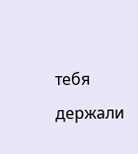тебя держали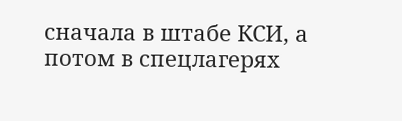сначала в штабе КСИ, а потом в спецлагерях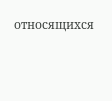относящихся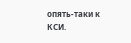опять-таки к КСИ.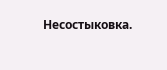Несостыковка.